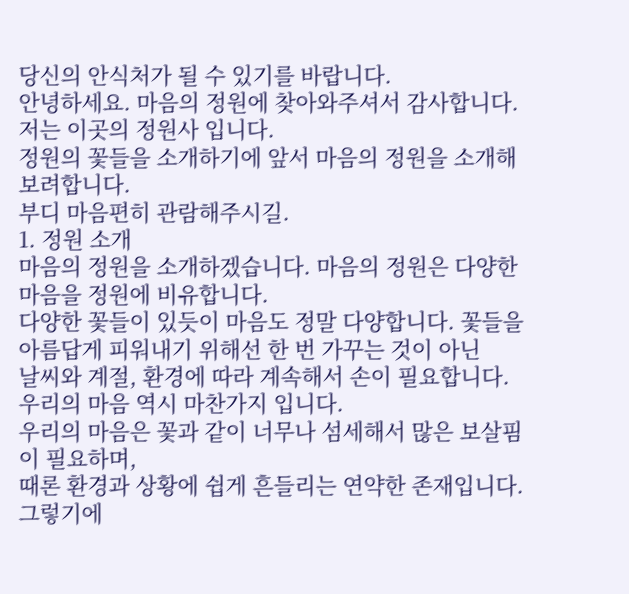당신의 안식처가 될 수 있기를 바랍니다.
안녕하세요. 마음의 정원에 찾아와주셔서 감사합니다.
저는 이곳의 정원사 입니다.
정원의 꽃들을 소개하기에 앞서 마음의 정원을 소개해보려합니다.
부디 마음편히 관람해주시길.
1. 정원 소개
마음의 정원을 소개하겠습니다. 마음의 정원은 다양한 마음을 정원에 비유합니다.
다양한 꽃들이 있듯이 마음도 정말 다양합니다. 꽃들을 아름답게 피워내기 위해선 한 번 가꾸는 것이 아닌
날씨와 계절, 환경에 따라 계속해서 손이 필요합니다. 우리의 마음 역시 마찬가지 입니다.
우리의 마음은 꽃과 같이 너무나 섬세해서 많은 보살핌이 필요하며,
때론 환경과 상황에 쉽게 흔들리는 연약한 존재입니다.
그렇기에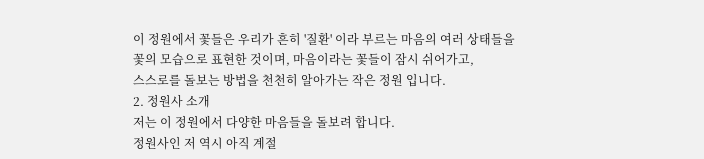이 정원에서 꽃들은 우리가 흔히 '질환' 이라 부르는 마음의 여러 상태들을
꽃의 모습으로 표현한 것이며, 마음이라는 꽃들이 잠시 쉬어가고,
스스로를 돌보는 방법을 천천히 알아가는 작은 정원 입니다.
2. 정원사 소개
저는 이 정원에서 다양한 마음들을 돌보려 합니다.
정원사인 저 역시 아직 계절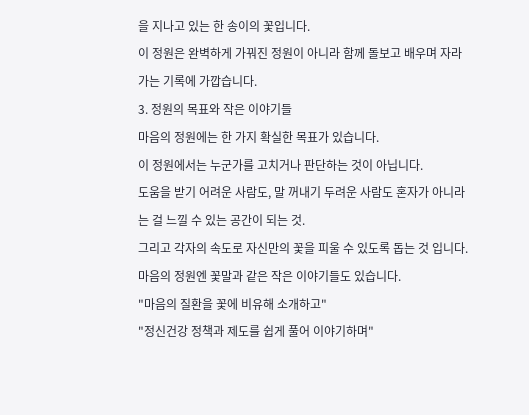을 지나고 있는 한 송이의 꽃입니다.
이 정원은 완벽하게 가꿔진 정원이 아니라 함께 돌보고 배우며 자라가는 기록에 가깝습니다.
3. 정원의 목표와 작은 이야기들
마음의 정원에는 한 가지 확실한 목표가 있습니다.
이 정원에서는 누군가를 고치거나 판단하는 것이 아닙니다.
도움을 받기 어려운 사람도, 말 꺼내기 두려운 사람도 혼자가 아니라는 걸 느낄 수 있는 공간이 되는 것.
그리고 각자의 속도로 자신만의 꽃을 피울 수 있도록 돕는 것 입니다.
마음의 정원엔 꽃말과 같은 작은 이야기들도 있습니다.
"마음의 질환을 꽃에 비유해 소개하고"
"정신건강 정책과 제도를 쉽게 풀어 이야기하며"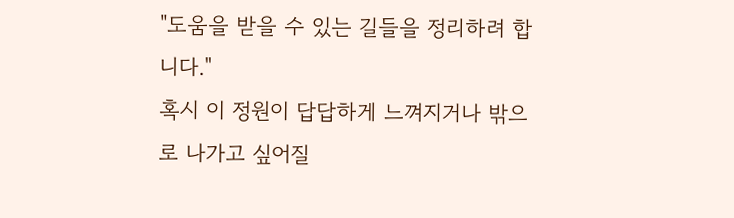"도움을 받을 수 있는 길들을 정리하려 합니다."
혹시 이 정원이 답답하게 느껴지거나 밖으로 나가고 싶어질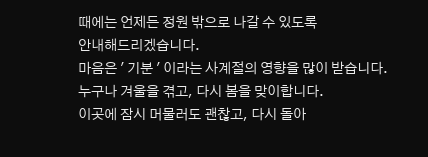때에는 언제든 정원 밖으로 나갈 수 있도록
안내해드리겠습니다.
마음은 ' 기분 ' 이라는 사계절의 영향을 많이 받습니다.
누구나 겨울을 겪고, 다시 봄을 맞이합니다.
이곳에 잠시 머물러도 괜찮고, 다시 돌아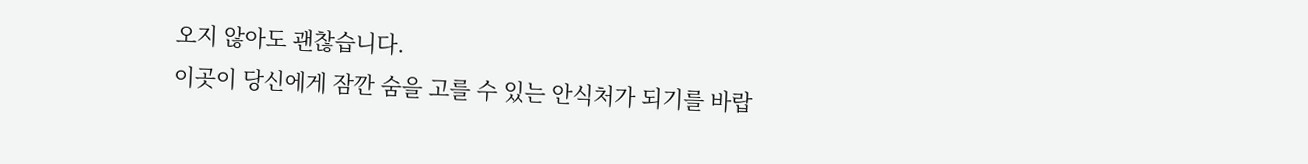오지 않아도 괜찮습니다.
이곳이 당신에게 잠깐 숨을 고를 수 있는 안식처가 되기를 바랍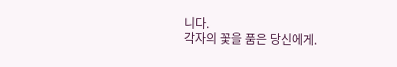니다.
각자의 꽃을 품은 당신에게.